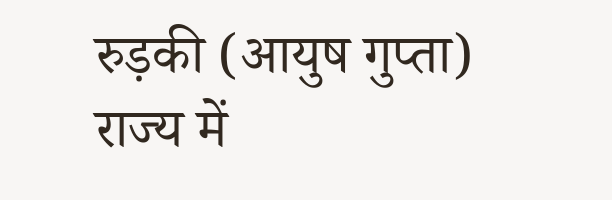रुड़की (आयुष गुप्ता)
राज्य में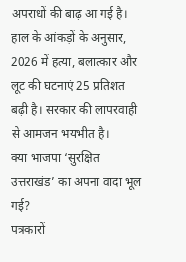अपराधों की बाढ़ आ गई है। हाल के आंकड़ों के अनुसार, 2026 में हत्या, बलात्कार और लूट की घटनाएं 25 प्रतिशत बढ़ी है। सरकार की लापरवाही से आमजन भयभीत है।
क्या भाजपा ‘सुरक्षित उत्तराखंड’ का अपना वादा भूल गई?
पत्रकारों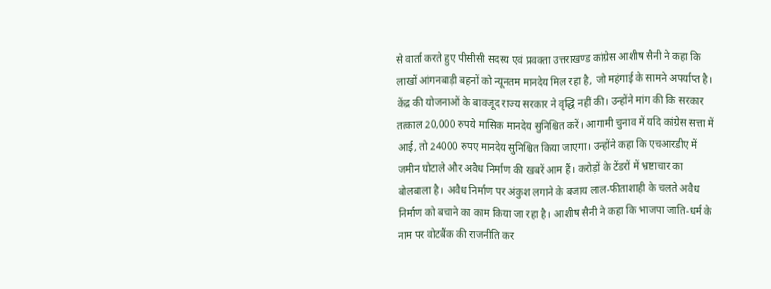से वार्ता करते हुए पीसीसी सदस्य एवं प्रवक्ता उत्तराखण्ड कांग्रेस आशीष सैनी ने कहा कि लाखों आंगनबाड़ी बहनों को न्यूनतम मानदेय मिल रहा है, जो महंगाई के सामने अपर्याप्त है। केंद्र की योजनाओं के बावजूद राज्य सरकार ने वृद्धि नहीं की। उन्होंने मांग की कि सरकार तत्काल 20,000 रुपये मासिक मानदेय सुनिश्चित करें। आगामी चुनाव में यदि कांग्रेस सत्ता में आई, तो 24000 रुपए मानदेय सुनिश्चित किया जाएगा। उन्होंने कहा कि एचआरडीए में जमीन घोटाले और अवैध निर्माण की खबरें आम हैं। करोड़ों के टेंडरों में भ्रष्टाचार का बोलबाला है। अवैध निर्माण पर अंकुश लगाने के बजाय लाल-फीताशाही के चलते अवैध निर्माण को बचाने का काम किया जा रहा है। आशीष सैनी ने कहा कि भाजपा जाति-धर्म के नाम पर वोटबैंक की राजनीति कर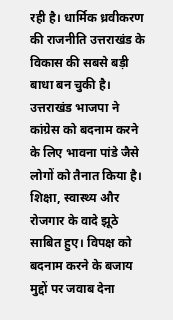रही है। धार्मिक ध्रवीकरण की राजनीति उत्तराखंड के विकास की सबसे बड़ी बाधा बन चुकी है। उत्तराखंड भाजपा ने कांग्रेस को बदनाम करने के लिए भावना पांडे जैसे लोगों को तैनात किया है। शिक्षा, स्वास्थ्य और रोजगार के वादे झूठे साबित हुए। विपक्ष को बदनाम करने के बजाय मुद्दों पर जवाब देना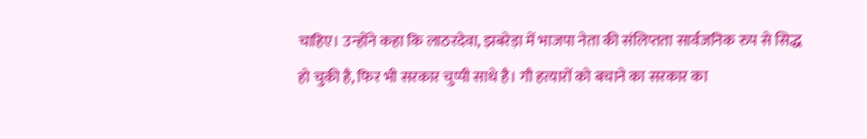चाहिए। उन्होंने कहा कि लाठरदेवा, झबरेड़ा में भाजपा नेता की संलिप्तता सार्वजनिक रुप से सिद्ध हो चुकी है, फिर भी सरकार चुप्पी साधे है। गौ हत्यारों को बचाने का सरकार का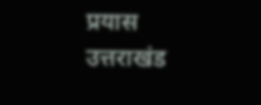प्रयास उत्तराखंड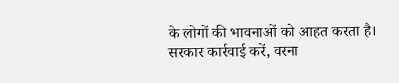के लोगों की भावनाओं को आहत करता है। सरकार कार्रवाई करें, वरना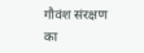गौवंश संरक्षण का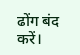ढोंग बंद करें।